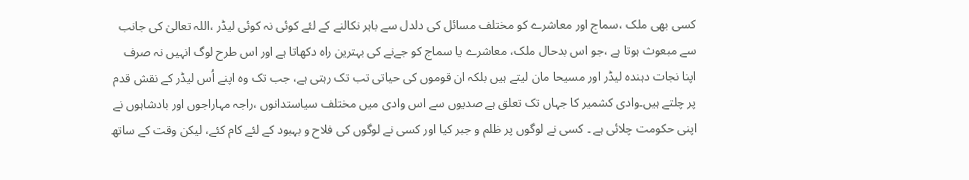کسی بھی ملک ،سماج اور معاشرے کو مختلف مسائل کی دلدل سے باہر نکالنے کے لئے کوئی نہ کوئی لیڈر ،اللہ تعالیٰ کی جانب سے مبعوث ہوتا ہے ،جو اس بدحال ملک، معاشرے یا سماج کو جےنے کی بہترین راہ دکھاتا ہے اور اس طرح لوگ انہیں نہ صرف اپنا نجات دہندہ لیڈر اور مسیحا مان لیتے ہیں بلکہ ان قوموں کی حیاتی تب تک رہتی ہے، جب تک وہ اپنے اُس لیڈر کے نقش قدم پر چلتے ہیں۔وادی کشمیر کا جہاں تک تعلق ہے صدیوں سے اس وادی میں مختلف سیاستدانوں ،راجہ مہاراجوں اور بادشاہوں نے اپنی حکومت چلائی ہے ۔ کسی نے لوگوں پر ظلم و جبر کیا اور کسی نے لوگوں کی فلاح و بہبود کے لئے کام کئے، لیکن وقت کے ساتھ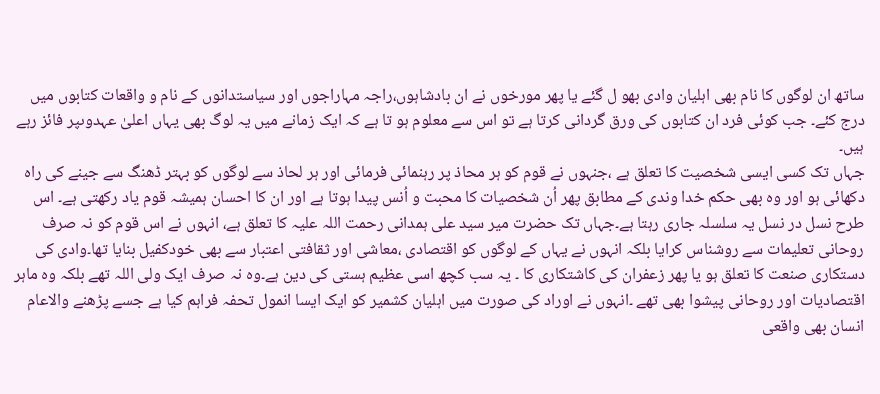ساتھ ان لوگوں کا نام بھی اہلیان وادی بھو ل گئے یا پھر مورخوں نے ان بادشاہوں،راجہ مہاراجوں اور سیاستدانوں کے نام و واقعات کتابوں میں درج کئے۔ جب کوئی فرد ان کتابوں کی ورق گردانی کرتا ہے تو اس سے معلوم ہو تا ہے کہ ایک زمانے میں یہ لوگ بھی یہاں اعلیٰ عہدوںپر فائز رہے ہیں۔
جہاں تک کسی ایسی شخصیت کا تعلق ہے ،جنہوں نے قوم کو ہر محاذ پر رہنمائی فرمائی اور ہر لحاذ سے لوگوں کو بہتر ڈھنگ سے جینے کی راہ دکھائی ہو اور وہ بھی حکم خدا وندی کے مطابق پھر اُن شخصیات کا محبت و اُنس پیدا ہوتا ہے اور ان کا احسان ہمیشہ قوم یاد رکھتی ہے۔ اس طرح نسل در نسل یہ سلسلہ جاری رہتا ہے۔جہاں تک حضرت میر سید علی ہمدانی رحمت اللہ علیہ کا تعلق ہے، انہوں نے اس قوم کو نہ صرف روحانی تعلیمات سے روشناس کرایا بلکہ انہوں نے یہاں کے لوگوں کو اقتصادی ،معاشی اور ثقافتی اعتبار سے بھی خودکفیل بنایا تھا۔وادی کی دستکاری صنعت کا تعلق ہو یا پھر زعفران کی کاشتکاری کا ۔ یہ سب کچھ اسی عظیم ہستی کی دین ہے۔وہ نہ صرف ایک ولی اللہ تھے بلکہ وہ ماہر اقتصادیات اور روحانی پیشوا بھی تھے ۔انہوں نے اوراد کی صورت میں اہلیان کشمیر کو ایک ایسا انمول تحفہ فراہم کیا ہے جسے پڑھنے والاعام انسان بھی واقعی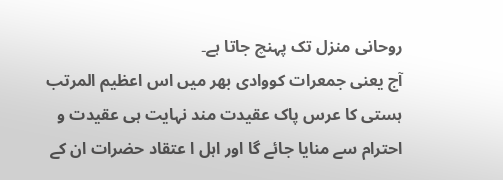روحانی منزل تک پہنچ جاتا ہے۔
آج یعنی جمعرات کووادی بھر میں اس اعظیم المرتب ہستی کا عرس پاک عقیدت مند نہایت ہی عقیدت و احترام سے منایا جائے گا اور اہل ا عتقاد حضرات ان کے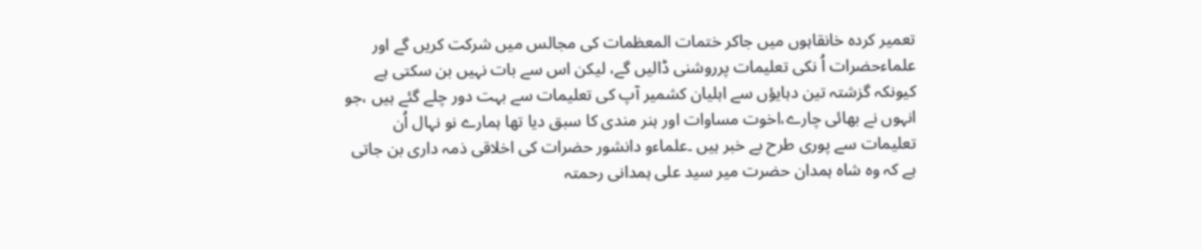تعمیر کردہ خانقاہوں میں جاکر ختمات المعظمات کی مجالس میں شرکت کریں گے اور علماءحضرات اُ نکی تعلیمات پرروشنی ڈالیں گے، لیکن اس سے بات نہیں بن سکتی ہے کیونکہ گزشتہ تین دہایؤں سے اہلیان کشمیر آپ کی تعلیمات سے بہت دور چلے گئے ہیں ،جو انہوں نے بھائی چارے،اخوت مساوات اور ہنر مندی کا سبق دیا تھا ہمارے نو نہال اُن تعلیمات سے پوری طرح بے خبر ہیں ۔علماءو دانشور حضرات کی اخلاقی ذمہ داری بن جاتی ہے کہ وہ شاہ ہمدان حضرت میر سید علی ہمدانی رحمتہ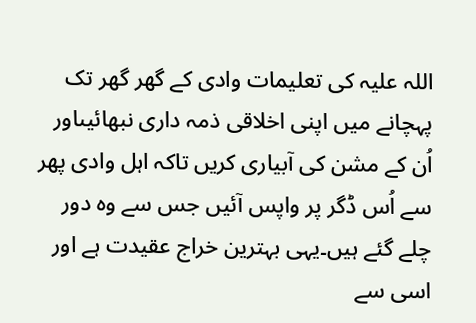اللہ علیہ کی تعلیمات وادی کے گھر گھر تک پہچانے میں اپنی اخلاقی ذمہ داری نبھائیںاور اُن کے مشن کی آبیاری کریں تاکہ اہل وادی پھر سے اُس ڈگر پر واپس آئیں جس سے وہ دور چلے گئے ہیں۔یہی بہترین خراج عقیدت ہے اور اسی سے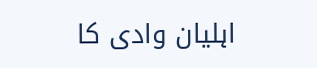اہلیان وادی کا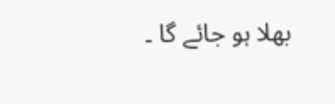بھلا ہو جائے گا ۔